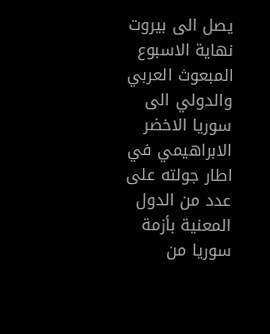يصل الى بيروت نهاية الاسبوع المبعوث العربي والدولي الى سوريا الاخضر الابراهيمي في اطار جولته على عدد من الدول المعنية بأزمة سوريا من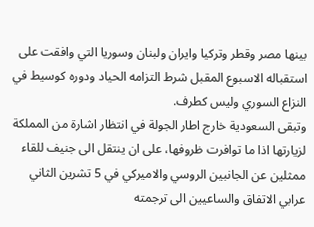بينها مصر وقطر وتركيا وايران ولبنان وسوريا التي وافقت على استقباله الاسبوع المقبل شرط التزامه الحياد ودوره كوسيط في النزاع السوري وليس كطرف.
وتبقى السعودية خارج اطار الجولة في انتظار اشارة من المملكة لزيارتها اذا ما توافرت ظروفها، على ان ينتقل الى جنيف للقاء ممثلين عن الجانبين الروسي والاميركي في 5 تشرين الثاني عرابي الاتفاق والساعيين الى ترجمته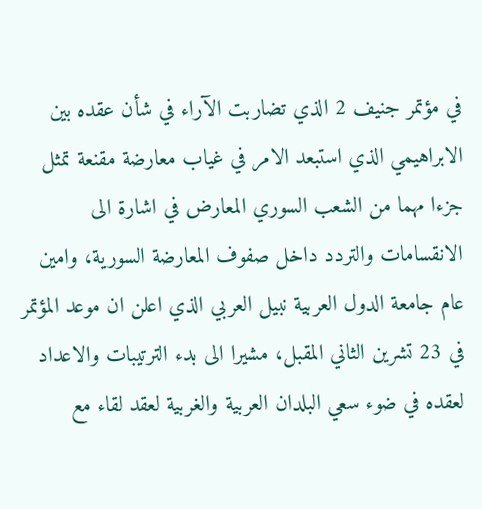في مؤتمر جنيف 2 الذي تضاربت الآراء في شأن عقده بين الابراهيمي الذي استبعد الامر في غياب معارضة مقنعة تمثل جزءا مهما من الشعب السوري المعارض في اشارة الى الانقسامات والتردد داخل صفوف المعارضة السورية، وامين عام جامعة الدول العربية نبيل العربي الذي اعلن ان موعد المؤتمر في 23 تشرين الثاني المقبل، مشيرا الى بدء الترتيبات والاعداد لعقده في ضوء سعي البلدان العربية والغربية لعقد لقاء مع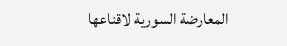المعارضة السورية لاقناعها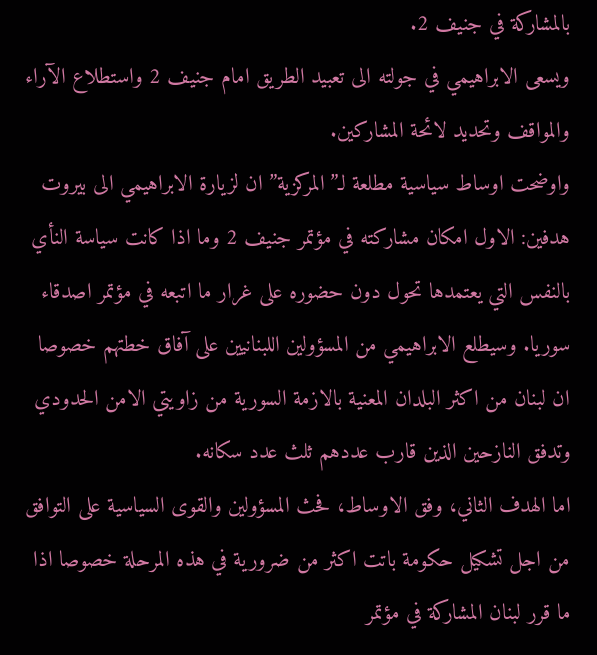بالمشاركة في جنيف 2.
ويسعى الابراهيمي في جولته الى تعبيد الطريق امام جنيف 2 واستطلاع الآراء والمواقف وتحديد لائحة المشاركين.
واوضحت اوساط سياسية مطلعة لـ”المركزية” ان لزيارة الابراهيمي الى بيروت هدفين: الاول امكان مشاركته في مؤتمر جنيف 2 وما اذا كانت سياسة النأي بالنفس التي يعتمدها تحول دون حضوره على غرار ما اتبعه في مؤتمر اصدقاء سوريا. وسيطلع الابراهيمي من المسؤولين اللبنانيين على آفاق خطتهم خصوصا ان لبنان من اكثر البلدان المعنية بالازمة السورية من زاويتي الامن الحدودي وتدفق النازحين الذين قارب عددهم ثلث عدد سكانه.
اما الهدف الثاني، وفق الاوساط، فحث المسؤولين والقوى السياسية على التوافق من اجل تشكيل حكومة باتت اكثر من ضرورية في هذه المرحلة خصوصا اذا ما قرر لبنان المشاركة في مؤتمر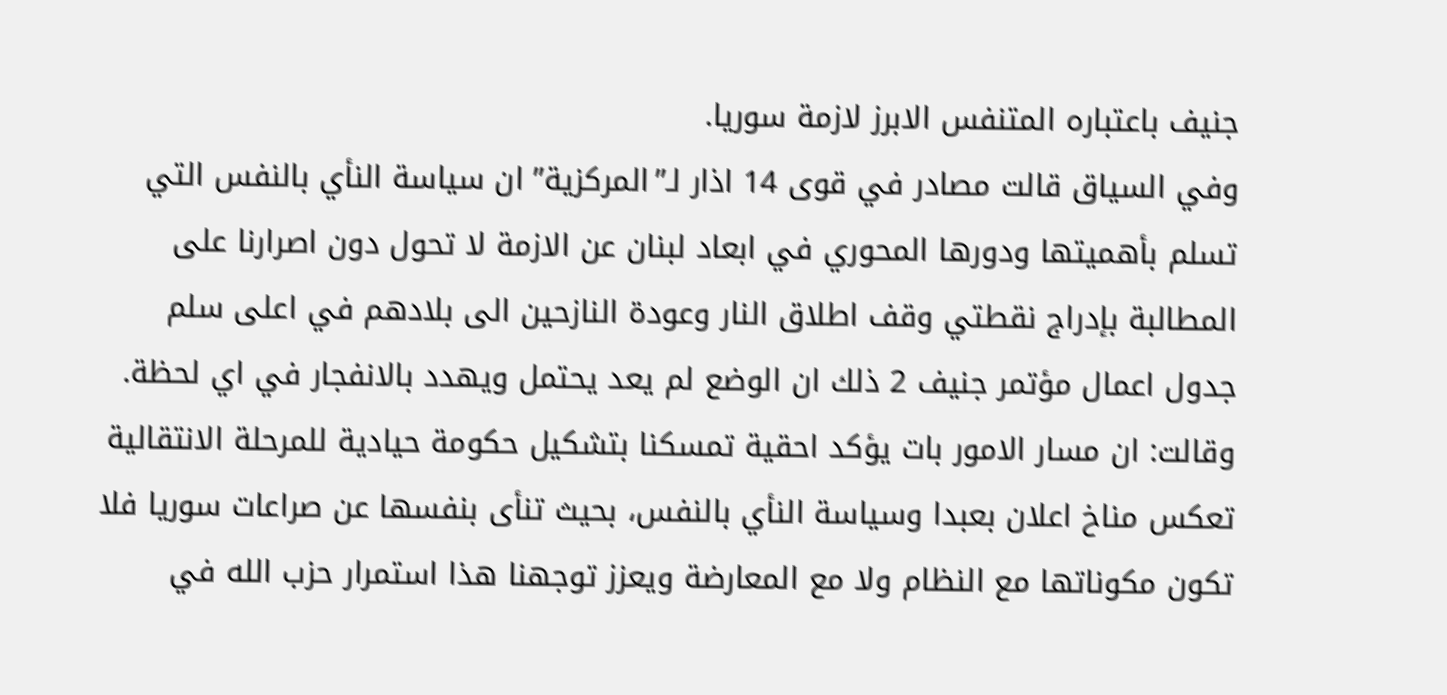جنيف باعتباره المتنفس الابرز لازمة سوريا.
وفي السياق قالت مصادر في قوى 14 اذار لـ”المركزية” ان سياسة النأي بالنفس التي تسلم بأهميتها ودورها المحوري في ابعاد لبنان عن الازمة لا تحول دون اصرارنا على المطالبة بإدراج نقطتي وقف اطلاق النار وعودة النازحين الى بلادهم في اعلى سلم جدول اعمال مؤتمر جنيف 2 ذلك ان الوضع لم يعد يحتمل ويهدد بالانفجار في اي لحظة. وقالت: ان مسار الامور بات يؤكد احقية تمسكنا بتشكيل حكومة حيادية للمرحلة الانتقالية تعكس مناخ اعلان بعبدا وسياسة النأي بالنفس، بحيث تنأى بنفسها عن صراعات سوريا فلا تكون مكوناتها مع النظام ولا مع المعارضة ويعزز توجهنا هذا استمرار حزب الله في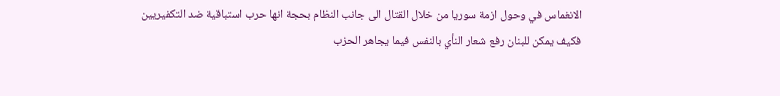الانغماس في وحول ازمة سوريا من خلال القتال الى جانب النظام بحجة انها حرب استباقية ضد التكفيريين فكيف يمكن للبنان رفع شعار النأي بالنفس فيما يجاهر الحزب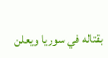بقتاله في سوريا ويعلن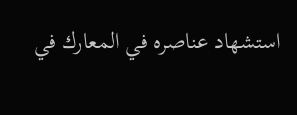استشهاد عناصره في المعارك في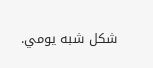شكل شبه يومي.